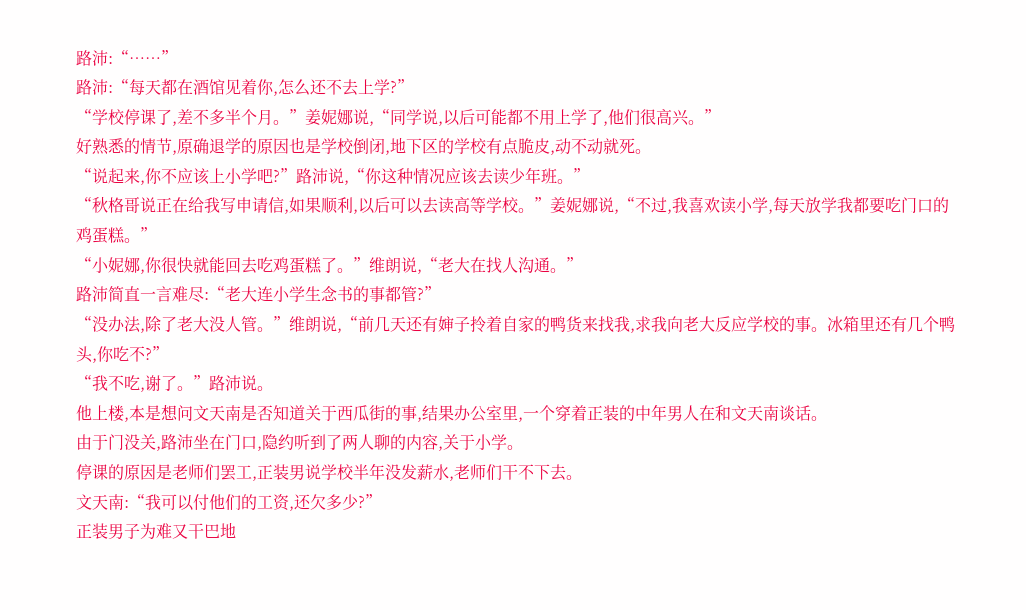路沛:“……”
路沛:“每天都在酒馆见着你,怎么还不去上学?”
“学校停课了,差不多半个月。”姜妮娜说,“同学说,以后可能都不用上学了,他们很高兴。”
好熟悉的情节,原确退学的原因也是学校倒闭,地下区的学校有点脆皮,动不动就死。
“说起来,你不应该上小学吧?”路沛说,“你这种情况应该去读少年班。”
“秋格哥说正在给我写申请信,如果顺利,以后可以去读高等学校。”姜妮娜说,“不过,我喜欢读小学,每天放学我都要吃门口的鸡蛋糕。”
“小妮娜,你很快就能回去吃鸡蛋糕了。”维朗说,“老大在找人沟通。”
路沛简直一言难尽:“老大连小学生念书的事都管?”
“没办法,除了老大没人管。”维朗说,“前几天还有婶子拎着自家的鸭货来找我,求我向老大反应学校的事。冰箱里还有几个鸭头,你吃不?”
“我不吃,谢了。”路沛说。
他上楼,本是想问文天南是否知道关于西瓜街的事,结果办公室里,一个穿着正装的中年男人在和文天南谈话。
由于门没关,路沛坐在门口,隐约听到了两人聊的内容,关于小学。
停课的原因是老师们罢工,正装男说学校半年没发薪水,老师们干不下去。
文天南:“我可以付他们的工资,还欠多少?”
正装男子为难又干巴地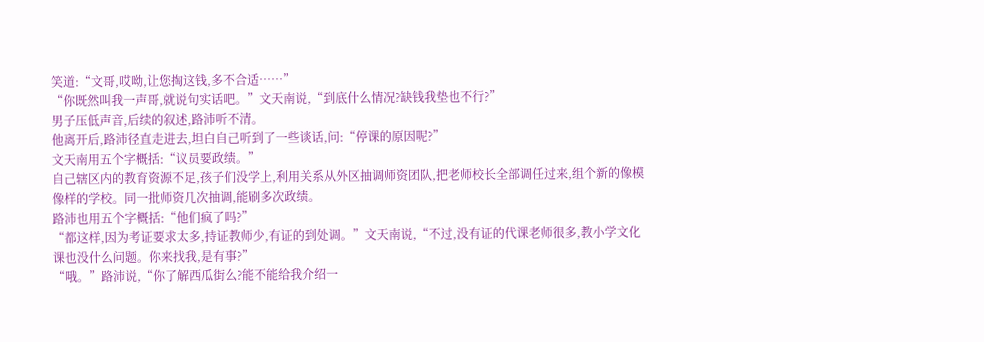笑道:“文哥,哎呦,让您掏这钱,多不合适……”
“你既然叫我一声哥,就说句实话吧。”文天南说,“到底什么情况?缺钱我垫也不行?”
男子压低声音,后续的叙述,路沛听不清。
他离开后,路沛径直走进去,坦白自己听到了一些谈话,问:“停课的原因呢?”
文天南用五个字概括:“议员要政绩。”
自己辖区内的教育资源不足,孩子们没学上,利用关系从外区抽调师资团队,把老师校长全部调任过来,组个新的像模像样的学校。同一批师资几次抽调,能刷多次政绩。
路沛也用五个字概括:“他们疯了吗?”
“都这样,因为考证要求太多,持证教师少,有证的到处调。”文天南说,“不过,没有证的代课老师很多,教小学文化课也没什么问题。你来找我,是有事?”
“哦。”路沛说,“你了解西瓜街么?能不能给我介绍一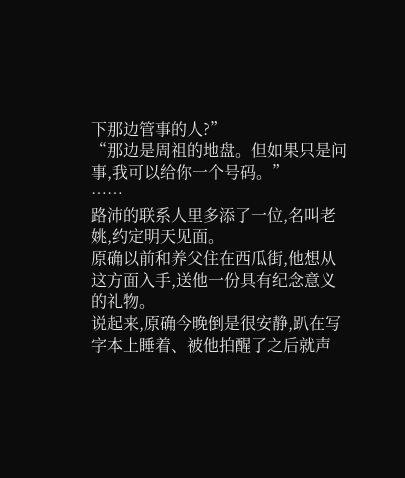下那边管事的人?”
“那边是周祖的地盘。但如果只是问事,我可以给你一个号码。”
……
路沛的联系人里多添了一位,名叫老姚,约定明天见面。
原确以前和养父住在西瓜街,他想从这方面入手,送他一份具有纪念意义的礼物。
说起来,原确今晚倒是很安静,趴在写字本上睡着、被他拍醒了之后就声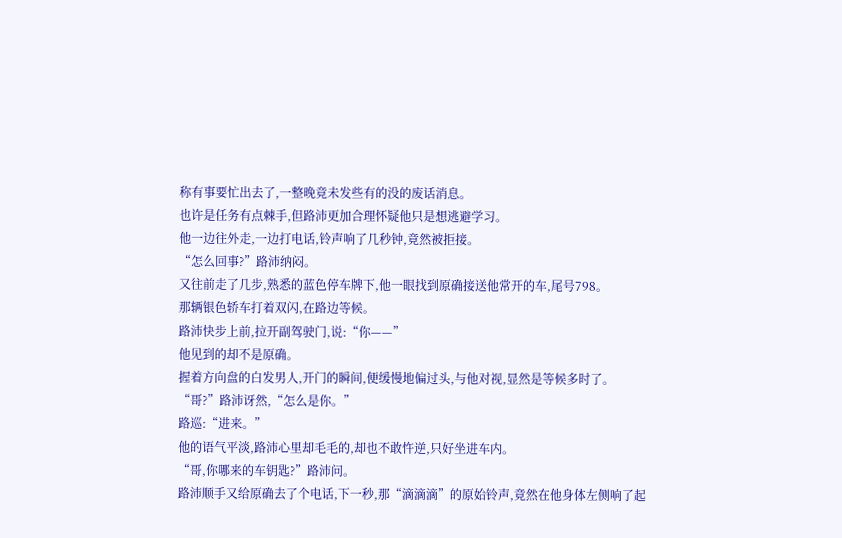称有事要忙出去了,一整晚竟未发些有的没的废话消息。
也许是任务有点棘手,但路沛更加合理怀疑他只是想逃避学习。
他一边往外走,一边打电话,铃声响了几秒钟,竟然被拒接。
“怎么回事?”路沛纳闷。
又往前走了几步,熟悉的蓝色停车牌下,他一眼找到原确接送他常开的车,尾号798。
那辆银色轿车打着双闪,在路边等候。
路沛快步上前,拉开副驾驶门,说:“你——”
他见到的却不是原确。
握着方向盘的白发男人,开门的瞬间,便缓慢地偏过头,与他对视,显然是等候多时了。
“哥?”路沛讶然,“怎么是你。”
路巡:“进来。”
他的语气平淡,路沛心里却毛毛的,却也不敢忤逆,只好坐进车内。
“哥,你哪来的车钥匙?”路沛问。
路沛顺手又给原确去了个电话,下一秒,那“滴滴滴”的原始铃声,竟然在他身体左侧响了起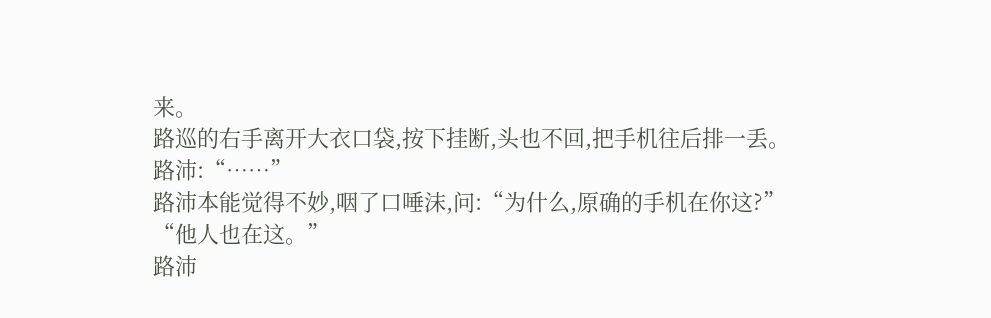来。
路巡的右手离开大衣口袋,按下挂断,头也不回,把手机往后排一丢。
路沛:“……”
路沛本能觉得不妙,咽了口唾沫,问:“为什么,原确的手机在你这?”
“他人也在这。”
路沛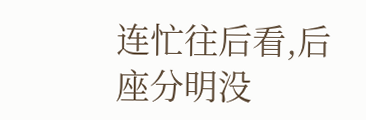连忙往后看,后座分明没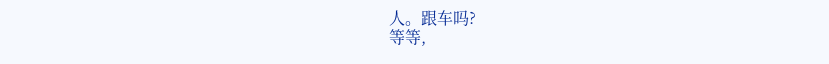人。跟车吗?
等等,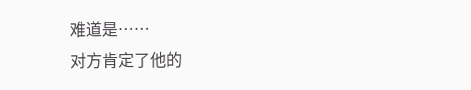难道是……
对方肯定了他的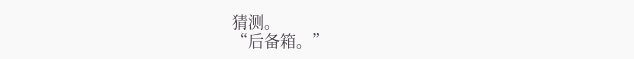猜测。
“后备箱。”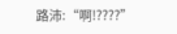路沛:“啊!????”